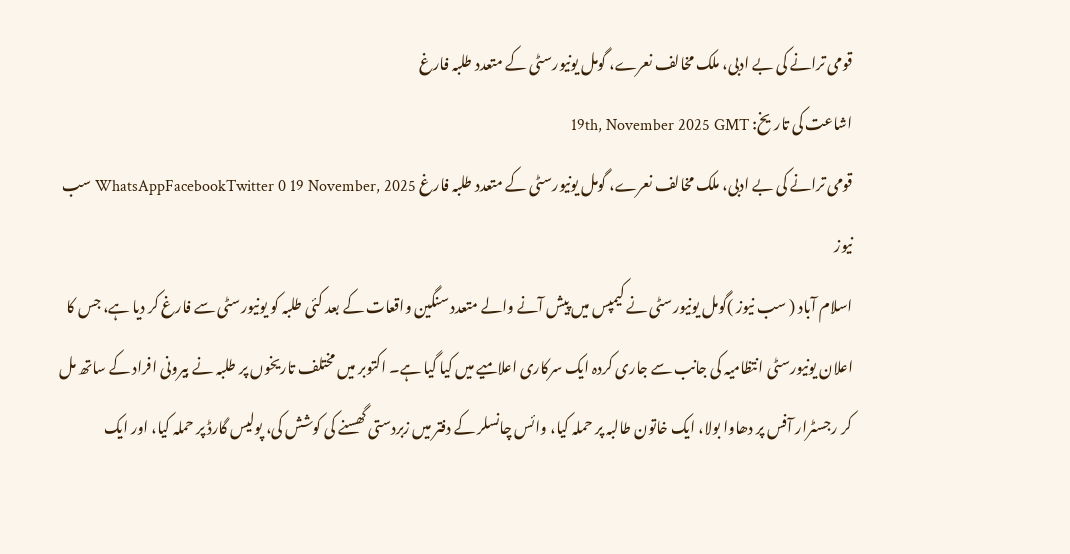قومی ترانے کی بے ادبی، ملک مخالف نعرے، گومل یونیورسٹی کے متعدد طلبہ فارغ
اشاعت کی تاریخ: 19th, November 2025 GMT
قومی ترانے کی بے ادبی، ملک مخالف نعرے، گومل یونیورسٹی کے متعدد طلبہ فارغ WhatsAppFacebookTwitter 0 19 November, 2025 سب نیوز
اسلام آباد ( سب نیوز )گومل یونیورسٹی نے کیمپس میں پیش آنے والے متعدد سنگین واقعات کے بعد کئی طلبہ کو یونیورسٹی سے فارغ کر دیا ہے، جس کا اعلان یونیورسٹی انتظامیہ کی جانب سے جاری کردہ ایک سرکاری اعلامیے میں کیا گیا ہے۔ اکتوبر میں مختلف تاریخوں پر طلبہ نے بیرونی افراد کے ساتھ مل کر رجسٹرار آفس پر دھاوا بولا، ایک خاتون طالبہ پر حملہ کیا، وائس چانسلر کے دفتر میں زبردستی گھسنے کی کوشش کی، پولیس گارڈ پر حملہ کیا، اور ایک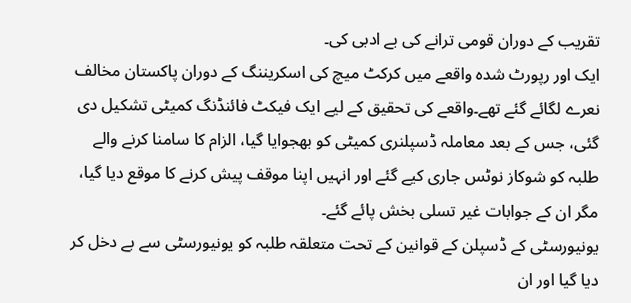تقریب کے دوران قومی ترانے کی بے ادبی کی۔
ایک اور رپورٹ شدہ واقعے میں کرکٹ میچ کی اسکریننگ کے دوران پاکستان مخالف نعرے لگائے گئے تھے۔واقعے کی تحقیق کے لیے ایک فیکٹ فائنڈنگ کمیٹی تشکیل دی گئی، جس کے بعد معاملہ ڈسپلنری کمیٹی کو بھجوایا گیا، الزام کا سامنا کرنے والے طلبہ کو شوکاز نوٹس جاری کیے گئے اور انہیں اپنا موقف پیش کرنے کا موقع دیا گیا، مگر ان کے جوابات غیر تسلی بخش پائے گئے۔
یونیورسٹی کے ڈسپلن کے قوانین کے تحت متعلقہ طلبہ کو یونیورسٹی سے بے دخل کر دیا گیا اور ان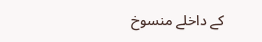کے داخلے منسوخ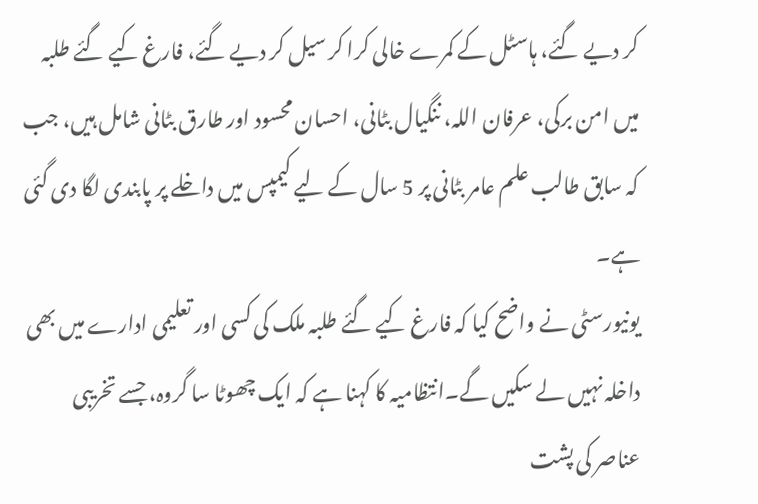کر دیے گئے، ہاسٹل کے کمرے خالی کرا کر سیل کر دیے گئے، فارغ کیے گئے طلبہ میں امن برکی، عرفان اللہ، ننگیال بٹانی، احسان محسود اور طارق بٹانی شامل ہیں، جب کہ سابق طالب علم عامر بٹانی پر 5 سال کے لیے کیمپس میں داخلے پر پابندی لگا دی گئی ہے۔
یونیورسٹی نے واضح کیا کہ فارغ کیے گئے طلبہ ملک کی کسی اور تعلیمی ادارے میں بھی داخلہ نہیں لے سکیں گے۔انتظامیہ کا کہنا ہے کہ ایک چھوٹا سا گروہ، جسے تخریبی عناصر کی پشت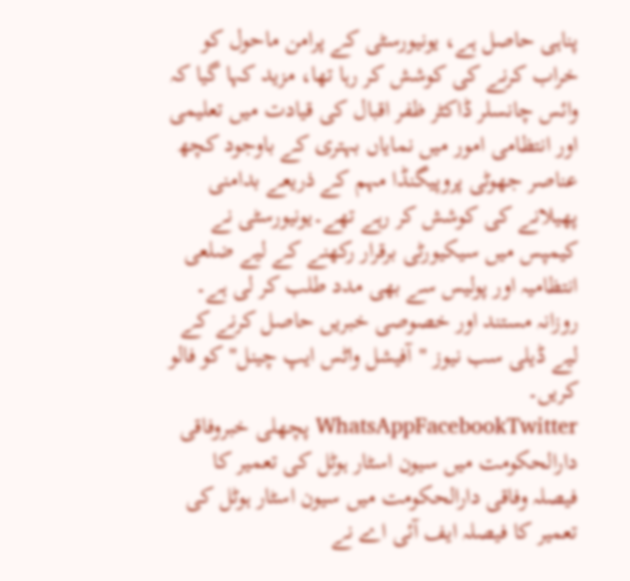پناہی حاصل ہے، یونیورسٹی کے پرامن ماحول کو خراب کرنے کی کوشش کر رہا تھا، مزید کہا گیا کہ وائس چانسلر ڈاکٹر ظفر اقبال کی قیادت میں تعلیمی اور انتظامی امور میں نمایاں بہتری کے باوجود کچھ عناصر جھوٹی پروپیگنڈا مہم کے ذریعے بدامنی پھیلانے کی کوشش کر رہے تھے۔یونیورسٹی نے کیمپس میں سیکیورٹی برقرار رکھنے کے لیے ضلعی انتظامیہ اور پولیس سے بھی مدد طلب کر لی ہے۔
روزانہ مستند اور خصوصی خبریں حاصل کرنے کے لیے ڈیلی سب نیوز "آفیشل واٹس ایپ چینل" کو فالو کریں۔
WhatsAppFacebookTwitter پچھلی خبروفاقی دارالحکومت میں سیون اسٹار ہوٹل کی تعمیر کا فیصلہ وفاقی دارالحکومت میں سیون اسٹار ہوٹل کی تعمیر کا فیصلہ ایف آئی اے نے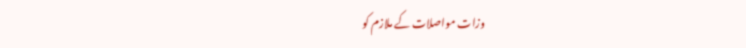وزات مواصلات کے ملازم کو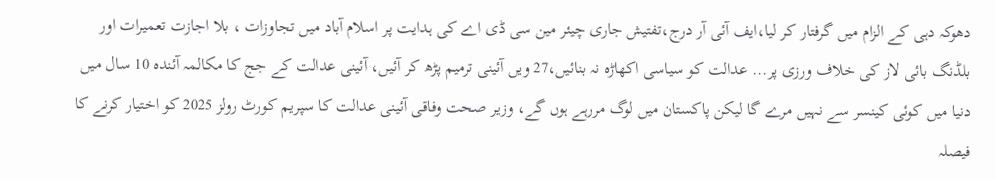دھوکہ دہی کے الزام میں گرفتار کر لیا،ایف آئی آر درج،تفتیش جاری چیئر مین سی ڈی اے کی ہدایت پر اسلام آباد میں تجاوزات ، بلا اجازت تعمیرات اور بلڈنگ بائی لاز کی خلاف ورزی پر... عدالت کو سیاسی اکھاڑہ نہ بنائیں،27 ویں آئینی ترمیم پڑھ کر آئیں، آئینی عدالت کے جج کا مکالمہ آئندہ 10 سال میں دنیا میں کوئی کینسر سے نہیں مرے گا لیکن پاکستان میں لوگ مررہے ہوں گے، وزیر صحت وفاقی آئینی عدالت کا سپریم کورٹ رولز 2025 کو اختیار کرنے کا فیصلہ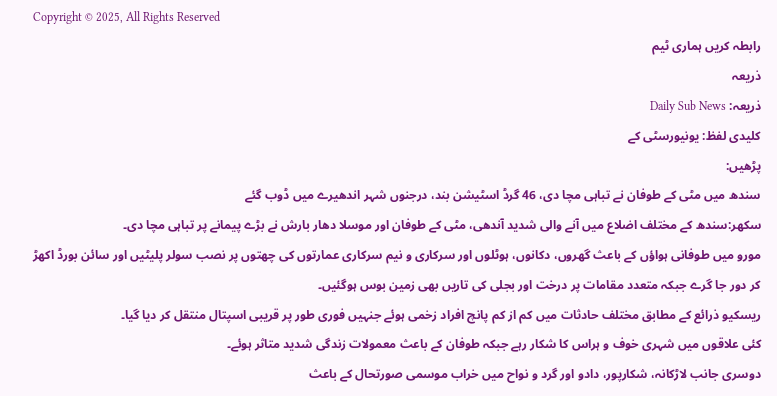Copyright © 2025, All Rights Reserved
رابطہ کریں ہماری ٹیم
ذریعہ
ذریعہ: Daily Sub News
کلیدی لفظ: یونیورسٹی کے
پڑھیں:
سندھ میں مٹی کے طوفان نے تباہی مچا دی، 46 گرڈ اسٹیشن بند، درجنوں شہر اندھیرے میں ڈوب گئے
سکھر:سندھ کے مختلف اضلاع میں آنے والی شدید آندھی، مٹی کے طوفان اور موسلا دھار بارش نے بڑے پیمانے پر تباہی مچا دی۔
مورو میں طوفانی ہواؤں کے باعث گھروں، دکانوں، ہوٹلوں اور سرکاری و نیم سرکاری عمارتوں کی چھتوں پر نصب سولر پلیٹیں اور سائن بورڈ اکھڑ کر دور جا گرے جبکہ متعدد مقامات پر درخت اور بجلی کی تاریں بھی زمین بوس ہوگئیں۔
ریسکیو ذرائع کے مطابق مختلف حادثات میں کم از کم پانچ افراد زخمی ہوئے جنہیں فوری طور پر قریبی اسپتال منتقل کر دیا گیا۔
کئی علاقوں میں شہری خوف و ہراس کا شکار رہے جبکہ طوفان کے باعث معمولات زندگی شدید متاثر ہوئے۔
دوسری جانب لاڑکانہ، شکارپور، دادو اور گرد و نواح میں خراب موسمی صورتحال کے باعث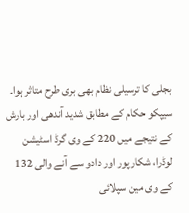بجلی کا ترسیلی نظام بھی بری طرح متاثر ہوا۔
سیپکو حکام کے مطابق شدید آندھی اور بارش کے نتیجے میں 220 کے وی گرڈ اسٹیشن لوڈرا، شکارپور اور دادو سے آنے والی 132 کے وی مین سپلائی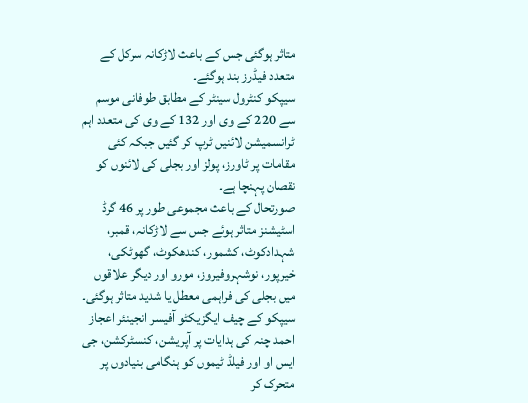متاثر ہوگئی جس کے باعث لاڑکانہ سرکل کے متعدد فیڈرز بند ہوگئے۔
سیپکو کنٹرول سینٹر کے مطابق طوفانی موسم سے 220 کے وی اور 132 کے وی کی متعدد اہم ٹرانسمیشن لائنیں ٹرپ کر گئیں جبکہ کئی مقامات پر ٹاورز، پولز اور بجلی کی لائنوں کو نقصان پہنچا ہے۔
صورتحال کے باعث مجموعی طور پر 46 گرڈ اسٹیشنز متاثر ہوئے جس سے لاڑکانہ، قمبر، شہدادکوٹ، کشمور، کندھکوٹ، گھوٹکی، خیرپور، نوشہروفیروز، مورو اور دیگر علاقوں میں بجلی کی فراہمی معطل یا شدید متاثر ہوگئی۔
سیپکو کے چیف ایگزیکٹو آفیسر انجینئر اعجاز احمد چنہ کی ہدایات پر آپریشن، کنسٹرکشن، جی ایس او اور فیلڈ ٹیموں کو ہنگامی بنیادوں پر متحرک کر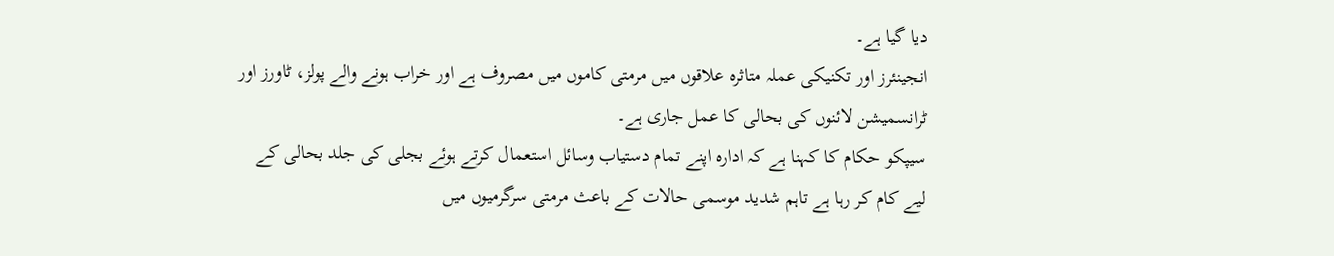دیا گیا ہے۔
انجینئرز اور تکنیکی عملہ متاثرہ علاقوں میں مرمتی کاموں میں مصروف ہے اور خراب ہونے والے پولز، ٹاورز اور ٹرانسمیشن لائنوں کی بحالی کا عمل جاری ہے۔
سیپکو حکام کا کہنا ہے کہ ادارہ اپنے تمام دستیاب وسائل استعمال کرتے ہوئے بجلی کی جلد بحالی کے لیے کام کر رہا ہے تاہم شدید موسمی حالات کے باعث مرمتی سرگرمیوں میں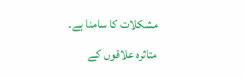مشکلات کا سامنا ہے۔
متاثرہ علاقوں کے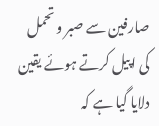صارفین سے صبر و تحمل کی اپیل کرتے ہوئے یقین دلایا گیا ہے کہ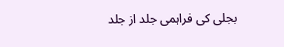بجلی کی فراہمی جلد از جلد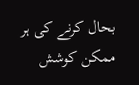بحال کرنے کی ہر ممکن کوشش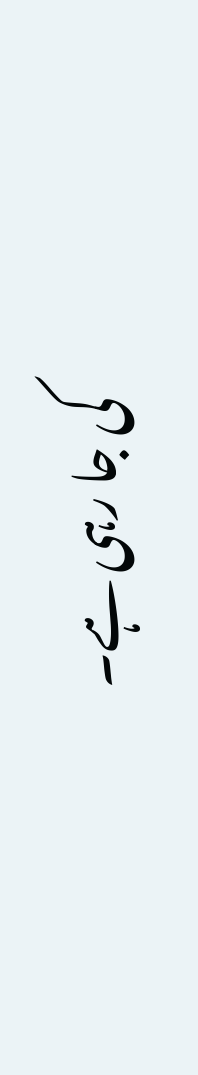کی جا رہی ہے۔